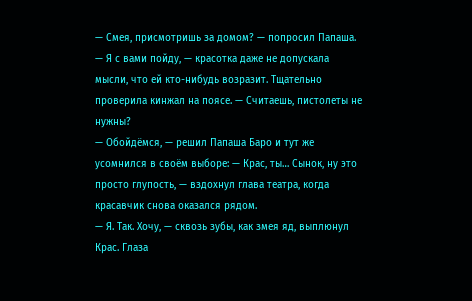— Смея, присмотришь за домом? — попросил Папаша.
— Я с вами пойду, — красотка даже не допускала мысли, что ей кто-нибудь возразит. Тщательно проверила кинжал на поясе. — Считаешь, пистолеты не нужны?
— Обойдёмся, — решил Папаша Баро и тут же усомнился в своём выборе: — Крас, ты… Сынок, ну это просто глупость, — вздохнул глава театра, когда красавчик снова оказался рядом.
— Я. Так. Хочу, — сквозь зубы, как змея яд, выплюнул Крас. Глаза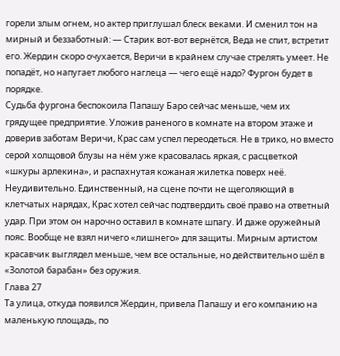горели злым огнем, но актер приглушал блеск веками. И сменил тон на мирный и беззаботный: — Старик вот-вот вернётся, Веда не спит, встретит его. Жердин скоро очухается, Веричи в крайнем случае стрелять умеет. Не попадёт, но напугает любого наглеца — чего ещё надо? Фургон будет в порядке.
Судьба фургона беспокоила Папашу Баро сейчас меньше, чем их грядущее предприятие. Уложив раненого в комнате на втором этаже и доверив заботам Веричи, Крас сам успел переодеться. Не в трико, но вместо серой холщовой блузы на нём уже красовалась яркая, с расцветкой «шкуры арлекина», и распахнутая кожаная жилетка поверх неё. Неудивительно. Единственный, на сцене почти не щеголяющий в клетчатых нарядах, Крас хотел сейчас подтвердить своё право на ответный удар. При этом он нарочно оставил в комнате шпагу. И даже оружейный пояс. Вообще не взял ничего «лишнего» для защиты. Мирным артистом красавчик выглядел меньше, чем все остальные, но действительно шёл в «Золотой барабан» без оружия.
Глава 27
Та улица, откуда появился Жердин, привела Папашу и его компанию на маленькую площадь, по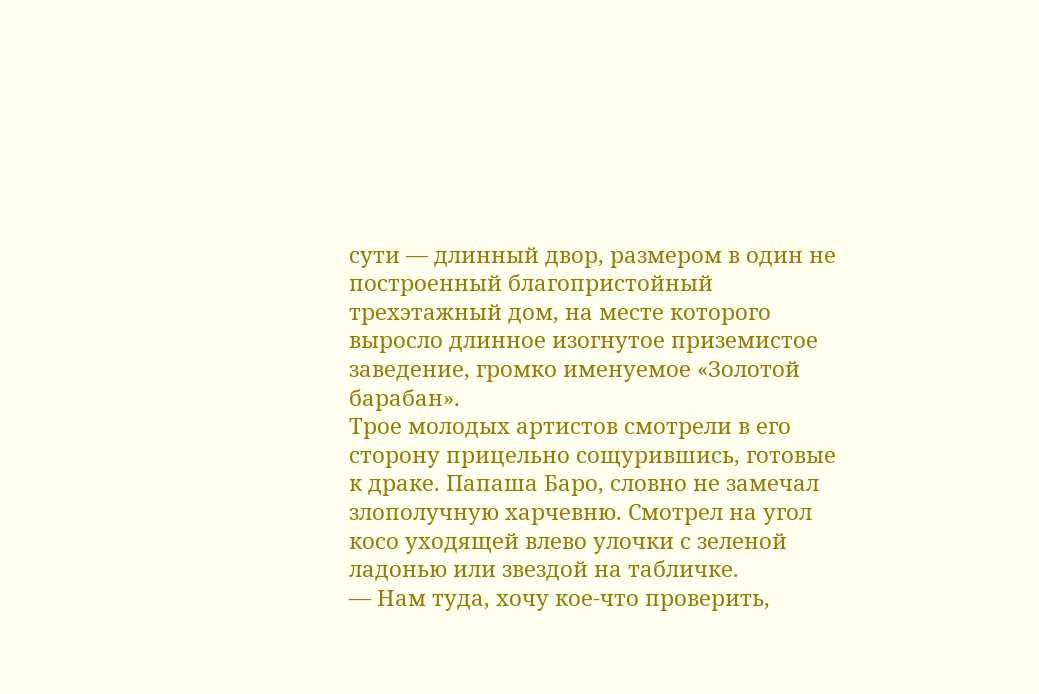сути — длинный двор, размером в один не построенный благопристойный трехэтажный дом, на месте которого выросло длинное изогнутое приземистое заведение, громко именуемое «Золотой барабан».
Трое молодых артистов смотрели в его сторону прицельно сощурившись, готовые к драке. Папаша Баро, словно не замечал злополучную харчевню. Смотрел на угол косо уходящей влево улочки с зеленой ладонью или звездой на табличке.
— Нам туда, хочу кое-что проверить,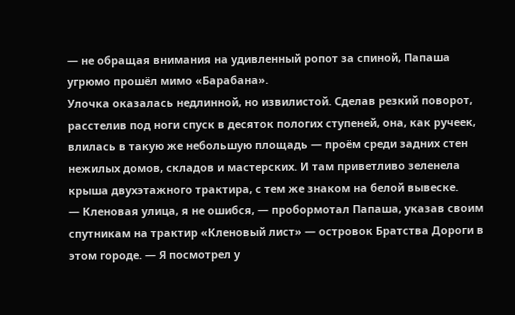— не обращая внимания на удивленный ропот за спиной, Папаша угрюмо прошёл мимо «Барабана».
Улочка оказалась недлинной, но извилистой. Сделав резкий поворот, расстелив под ноги спуск в десяток пологих ступеней, она, как ручеек, влилась в такую же небольшую площадь — проём среди задних стен нежилых домов, складов и мастерских. И там приветливо зеленела крыша двухэтажного трактира, с тем же знаком на белой вывеске.
— Кленовая улица, я не ошибся, — пробормотал Папаша, указав своим спутникам на трактир «Кленовый лист» — островок Братства Дороги в этом городе. — Я посмотрел у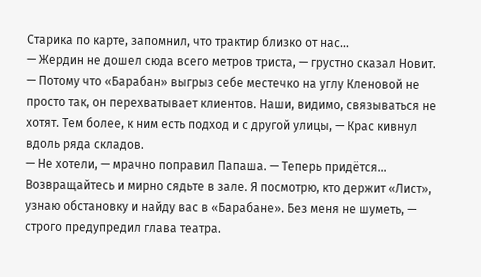Старика по карте, запомнил, что трактир близко от нас…
— Жердин не дошел сюда всего метров триста, — грустно сказал Новит.
— Потому что «Барабан» выгрыз себе местечко на углу Кленовой не просто так, он перехватывает клиентов. Наши, видимо, связываться не хотят. Тем более, к ним есть подход и с другой улицы, — Крас кивнул вдоль ряда складов.
— Не хотели, — мрачно поправил Папаша. — Теперь придётся… Возвращайтесь и мирно сядьте в зале. Я посмотрю, кто держит «Лист», узнаю обстановку и найду вас в «Барабане». Без меня не шуметь, — строго предупредил глава театра.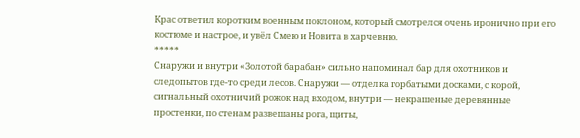Крас ответил коротким военным поклоном, который смотрелся очень иронично при его костюме и настрое, и увёл Смею и Новита в харчевню.
*****
Снаружи и внутри «Золотой барабан» сильно напоминал бар для охотников и следопытов где-то среди лесов. Снаружи — отделка горбатыми досками, с корой, сигнальный охотничий рожок над входом, внутри — некрашеные деревянные простенки, по стенам развешаны рога, щиты,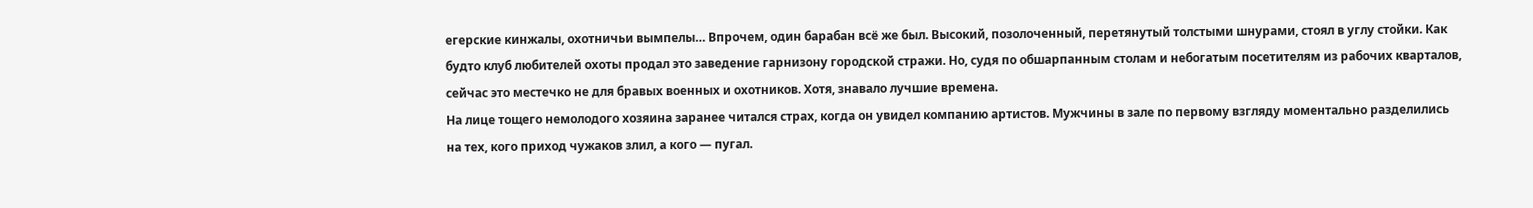егерские кинжалы, охотничьи вымпелы… Впрочем, один барабан всё же был. Высокий, позолоченный, перетянутый толстыми шнурами, стоял в углу стойки. Как будто клуб любителей охоты продал это заведение гарнизону городской стражи. Но, судя по обшарпанным столам и небогатым посетителям из рабочих кварталов, сейчас это местечко не для бравых военных и охотников. Хотя, знавало лучшие времена.
На лице тощего немолодого хозяина заранее читался страх, когда он увидел компанию артистов. Мужчины в зале по первому взгляду моментально разделились на тех, кого приход чужаков злил, а кого — пугал.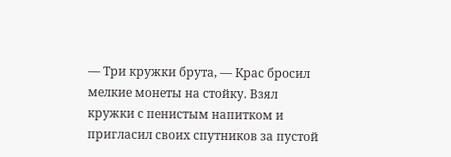— Три кружки брута, — Крас бросил мелкие монеты на стойку. Взял кружки с пенистым напитком и пригласил своих спутников за пустой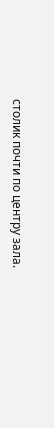столик почти по центру зала.